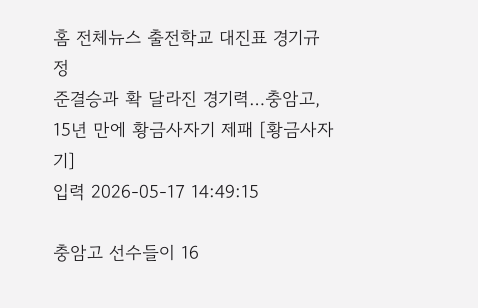홈 전체뉴스 출전학교 대진표 경기규정
준결승과 확 달라진 경기력…충암고, 15년 만에 황금사자기 제패 [황금사자기]
입력 2026-05-17 14:49:15

충암고 선수들이 16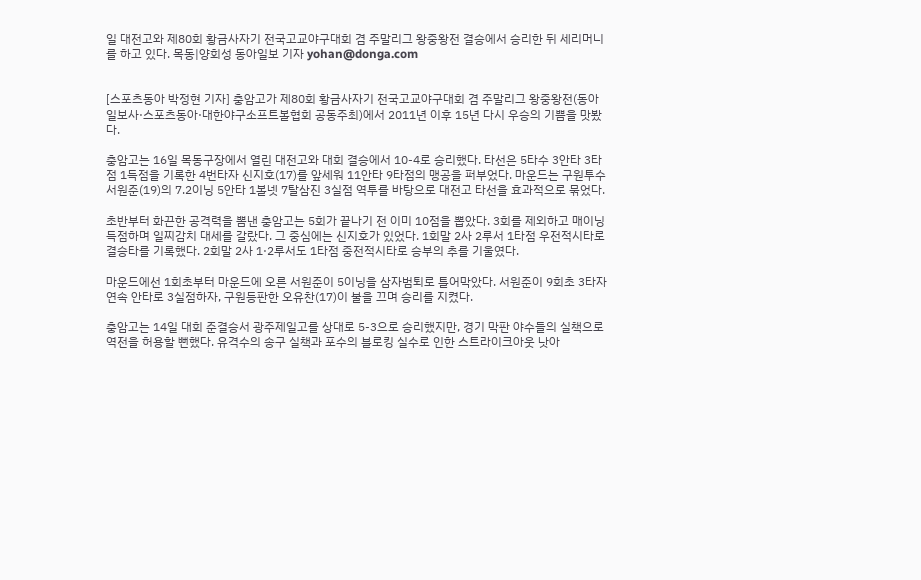일 대전고와 제80회 황금사자기 전국고교야구대회 겸 주말리그 왕중왕전 결승에서 승리한 뒤 세리머니를 하고 있다. 목동|양회성 동아일보 기자 yohan@donga.com


[스포츠동아 박정현 기자] 충암고가 제80회 황금사자기 전국고교야구대회 겸 주말리그 왕중왕전(동아일보사·스포츠동아·대한야구소프트볼협회 공동주최)에서 2011년 이후 15년 다시 우승의 기쁨을 맛봤다.

충암고는 16일 목동구장에서 열린 대전고와 대회 결승에서 10-4로 승리했다. 타선은 5타수 3안타 3타점 1득점을 기록한 4번타자 신지호(17)를 앞세워 11안타 9타점의 맹공을 퍼부었다. 마운드는 구원투수 서원준(19)의 7.2이닝 5안타 1볼넷 7탈삼진 3실점 역투를 바탕으로 대전고 타선을 효과적으로 묶었다.

초반부터 화끈한 공격력을 뽐낸 충암고는 5회가 끝나기 전 이미 10점을 뽑았다. 3회를 제외하고 매이닝 득점하며 일찌감치 대세를 갈랐다. 그 중심에는 신지호가 있었다. 1회말 2사 2루서 1타점 우전적시타로 결승타를 기록했다. 2회말 2사 1·2루서도 1타점 중전적시타로 승부의 추를 기울였다.

마운드에선 1회초부터 마운드에 오른 서원준이 5이닝을 삼자범퇴로 틀어막았다. 서원준이 9회초 3타자 연속 안타로 3실점하자, 구원등판한 오유찬(17)이 불을 끄며 승리를 지켰다.

충암고는 14일 대회 준결승서 광주제일고를 상대로 5-3으로 승리했지만, 경기 막판 야수들의 실책으로 역전을 허용할 뻔했다. 유격수의 송구 실책과 포수의 블로킹 실수로 인한 스트라이크아웃 낫아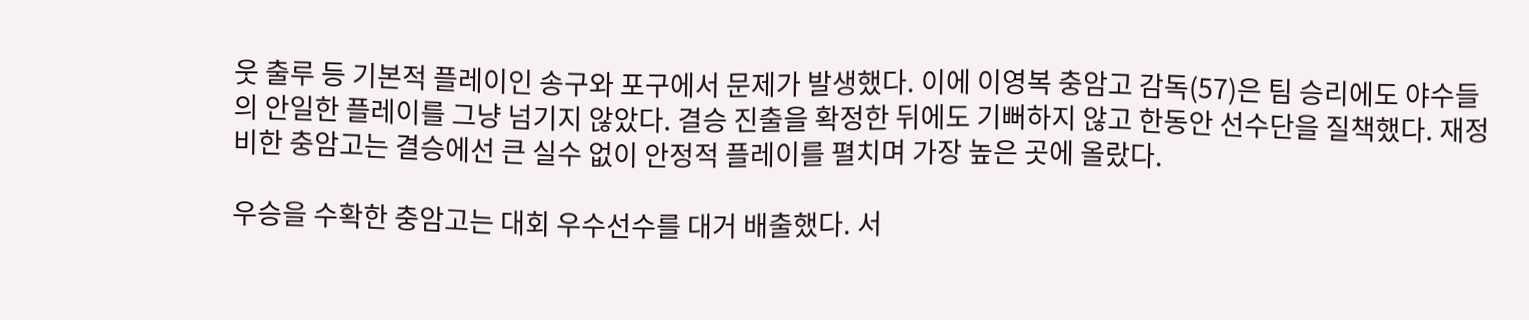웃 출루 등 기본적 플레이인 송구와 포구에서 문제가 발생했다. 이에 이영복 충암고 감독(57)은 팀 승리에도 야수들의 안일한 플레이를 그냥 넘기지 않았다. 결승 진출을 확정한 뒤에도 기뻐하지 않고 한동안 선수단을 질책했다. 재정비한 충암고는 결승에선 큰 실수 없이 안정적 플레이를 펼치며 가장 높은 곳에 올랐다.

우승을 수확한 충암고는 대회 우수선수를 대거 배출했다. 서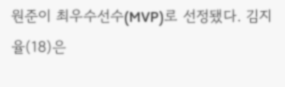원준이 최우수선수(MVP)로 선정됐다. 김지율(18)은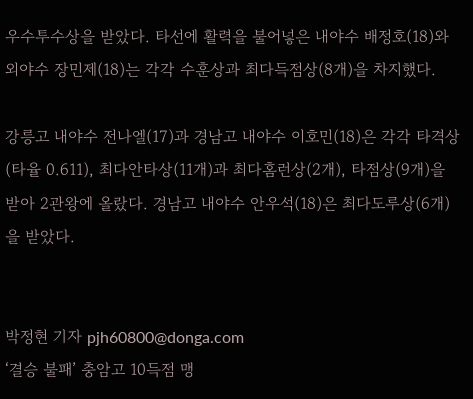우수투수상을 받았다. 타선에 활력을 불어넣은 내야수 배정호(18)와 외야수 장민제(18)는 각각 수훈상과 최다득점상(8개)을 차지했다.

강릉고 내야수 전나엘(17)과 경남고 내야수 이호민(18)은 각각 타격상(타율 0.611), 최다안타상(11개)과 최다홈런상(2개), 타점상(9개)을 받아 2관왕에 올랐다. 경남고 내야수 안우석(18)은 최다도루상(6개)을 받았다.


박정현 기자 pjh60800@donga.com
‘결승 불패’ 충암고 10득점 맹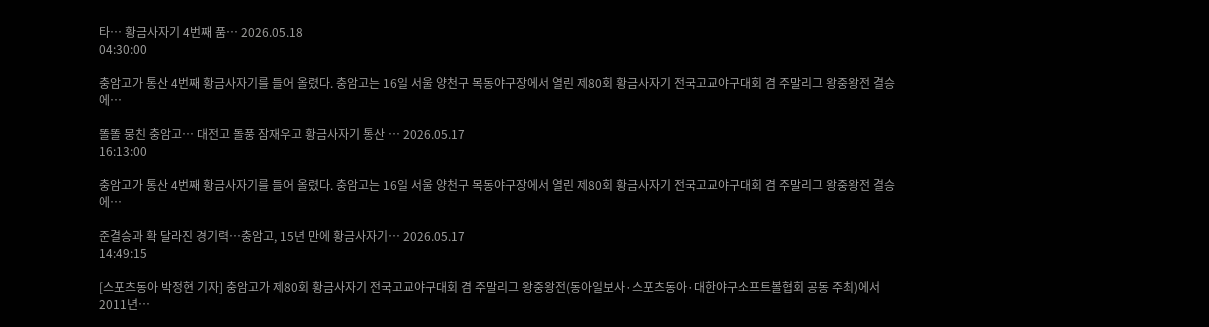타… 황금사자기 4번째 품… 2026.05.18
04:30:00

충암고가 통산 4번째 황금사자기를 들어 올렸다. 충암고는 16일 서울 양천구 목동야구장에서 열린 제80회 황금사자기 전국고교야구대회 겸 주말리그 왕중왕전 결승에…

똘똘 뭉친 충암고… 대전고 돌풍 잠재우고 황금사자기 통산 … 2026.05.17
16:13:00

충암고가 통산 4번째 황금사자기를 들어 올렸다. 충암고는 16일 서울 양천구 목동야구장에서 열린 제80회 황금사자기 전국고교야구대회 겸 주말리그 왕중왕전 결승에…

준결승과 확 달라진 경기력…충암고, 15년 만에 황금사자기… 2026.05.17
14:49:15

[스포츠동아 박정현 기자] 충암고가 제80회 황금사자기 전국고교야구대회 겸 주말리그 왕중왕전(동아일보사·스포츠동아·대한야구소프트볼협회 공동 주최)에서 2011년…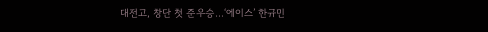대전고, 창단 첫 준우승…‘에이스’ 한규민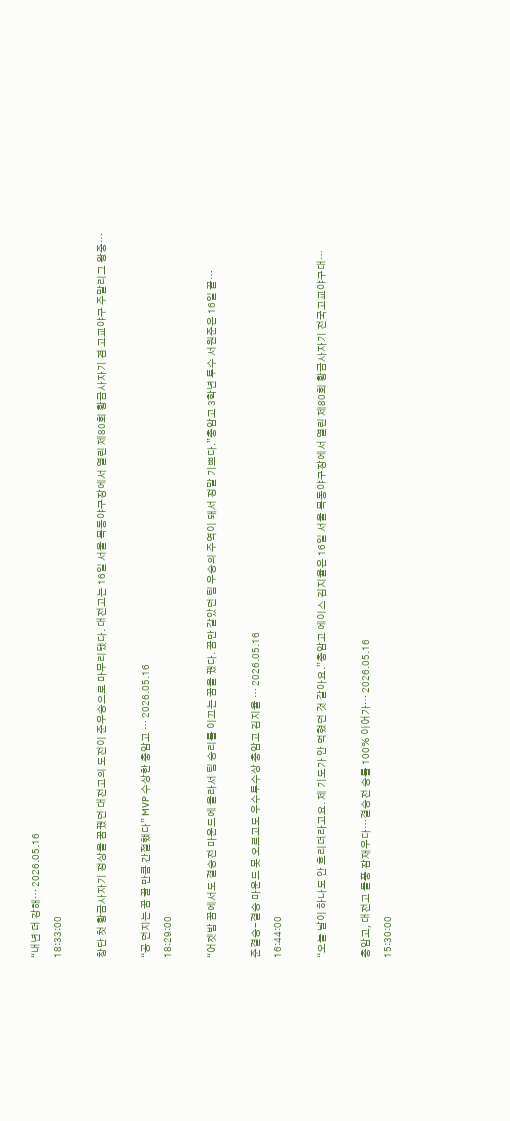“내년 더 강해… 2026.05.16
18:33:00

창단 첫 황금사자기 정상을 꿈꿨던 대전고의 도전이 준우승으로 마무리됐다. 대전고는 16일 서울 목동야구장에서 열린 제80회 황금사자기 겸 고교야구 주말리그 왕중…

“공 던지는 꿈 꿀 만큼 간절했다” MVP 수상한 충암고 … 2026.05.16
18:29:00

“어젯밤 꿈에서도 결승전 마운드에 올라서 팀 승리를 이끄는 꿈을 꿨다. 꿈만 같았던 팀 우승의 주역이 돼서 정말 기쁘다.”충암고 3학년 투수 서원준은 16일 끝…

준결승-결승 마운드 못 오르고도 우수투수상 충암고 김지율 … 2026.05.16
16:44:00

“오늘 날이 하나도 안 흐리더라고요. 제 기도가 안 먹혔던 것 같아요.”충암고 에이스 김지율은 16일 서울 목동야구장에서 열린 제80회 황금사자기 전국고교야구대…

충암고, 대전고 돌풍 잠재우다…결승전 승률 100% 이어가… 2026.05.16
15:30:00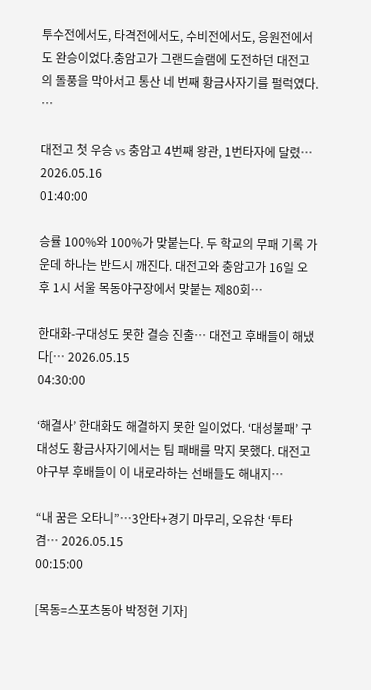투수전에서도, 타격전에서도, 수비전에서도, 응원전에서도 완승이었다.충암고가 그랜드슬램에 도전하던 대전고의 돌풍을 막아서고 통산 네 번째 황금사자기를 펄럭였다. …

대전고 첫 우승 vs 충암고 4번째 왕관, 1번타자에 달렸… 2026.05.16
01:40:00

승률 100%와 100%가 맞붙는다. 두 학교의 무패 기록 가운데 하나는 반드시 깨진다. 대전고와 충암고가 16일 오후 1시 서울 목동야구장에서 맞붙는 제80회…

한대화-구대성도 못한 결승 진출… 대전고 후배들이 해냈다[… 2026.05.15
04:30:00

‘해결사’ 한대화도 해결하지 못한 일이었다. ‘대성불패’ 구대성도 황금사자기에서는 팀 패배를 막지 못했다. 대전고 야구부 후배들이 이 내로라하는 선배들도 해내지…

“내 꿈은 오타니”…3안타+경기 마무리, 오유찬 ‘투타 겸… 2026.05.15
00:15:00

[목동=스포츠동아 박정현 기자]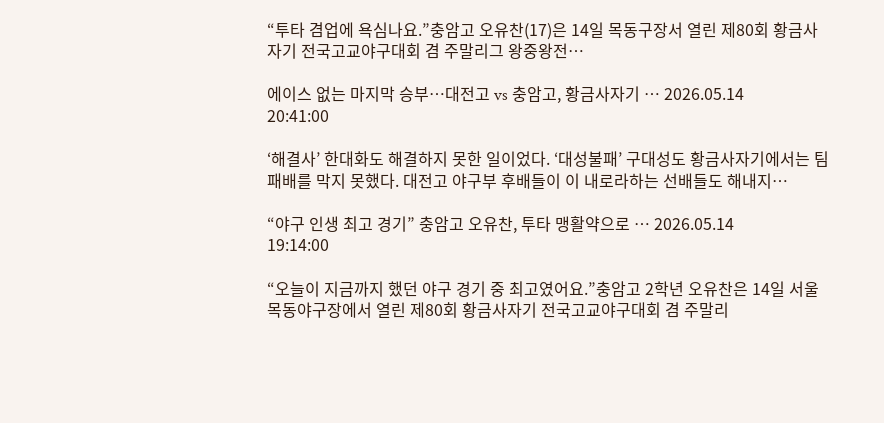“투타 겸업에 욕심나요.”충암고 오유찬(17)은 14일 목동구장서 열린 제80회 황금사자기 전국고교야구대회 겸 주말리그 왕중왕전…

에이스 없는 마지막 승부…대전고 vs 충암고, 황금사자기 … 2026.05.14
20:41:00

‘해결사’ 한대화도 해결하지 못한 일이었다. ‘대성불패’ 구대성도 황금사자기에서는 팀 패배를 막지 못했다. 대전고 야구부 후배들이 이 내로라하는 선배들도 해내지…

“야구 인생 최고 경기” 충암고 오유찬, 투타 맹활약으로 … 2026.05.14
19:14:00

“오늘이 지금까지 했던 야구 경기 중 최고였어요.”충암고 2학년 오유찬은 14일 서울 목동야구장에서 열린 제80회 황금사자기 전국고교야구대회 겸 주말리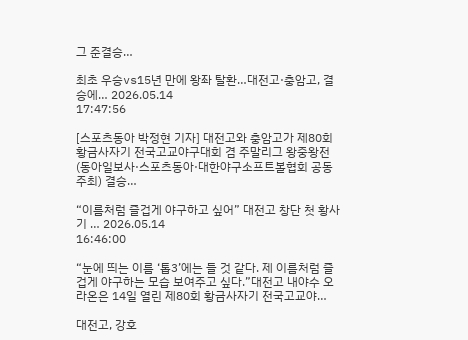그 준결승…

최초 우승vs15년 만에 왕좌 탈환…대전고·충암고, 결승에… 2026.05.14
17:47:56

[스포츠동아 박정현 기자] 대전고와 충암고가 제80회 황금사자기 전국고교야구대회 겸 주말리그 왕중왕전(동아일보사·스포츠동아·대한야구소프트볼협회 공동 주최) 결승…

“이름처럼 즐겁게 야구하고 싶어” 대전고 창단 첫 황사기 … 2026.05.14
16:46:00

“눈에 띄는 이름 ‘톱3’에는 들 것 같다. 제 이름처럼 즐겁게 야구하는 모습 보여주고 싶다.”대전고 내야수 오라온은 14일 열린 제80회 황금사자기 전국고교야…

대전고, 강호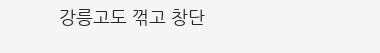강릉고도 꺾고 창단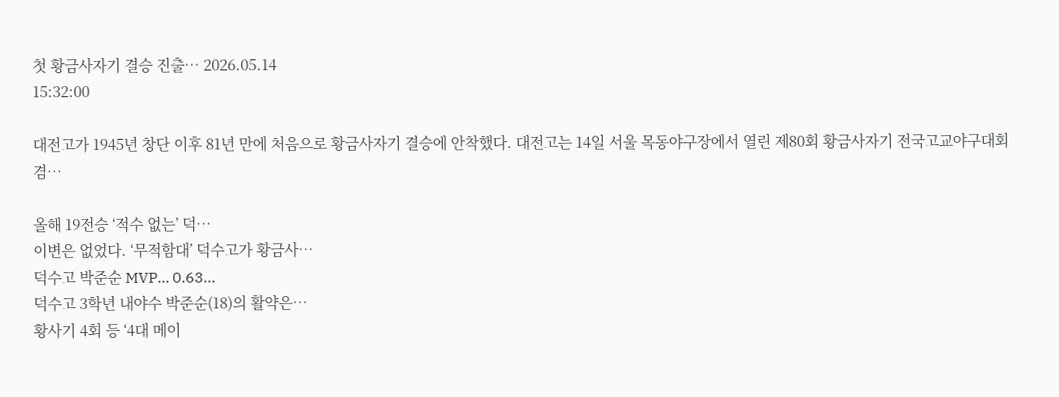첫 황금사자기 결승 진출… 2026.05.14
15:32:00

대전고가 1945년 창단 이후 81년 만에 처음으로 황금사자기 결승에 안착했다. 대전고는 14일 서울 목동야구장에서 열린 제80회 황금사자기 전국고교야구대회 겸…

올해 19전승 ‘적수 없는’ 덕…
이변은 없었다. ‘무적함대’ 덕수고가 황금사…
덕수고 박준순 MVP… 0.63…
덕수고 3학년 내야수 박준순(18)의 활약은…
황사기 4회 등 ‘4대 메이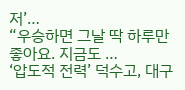저’…
“우승하면 그날 딱 하루만 좋아요. 지금도 …
‘압도적 전력’ 덕수고, 대구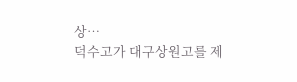상…
덕수고가 대구상원고를 제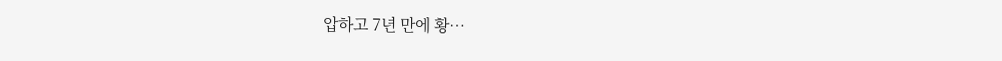압하고 7년 만에 황…